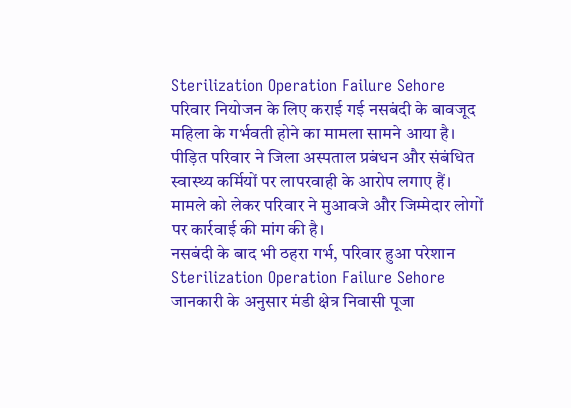Sterilization Operation Failure Sehore परिवार नियोजन के लिए कराई गई नसबंदी के बावजूद महिला के गर्भवती होने का मामला सामने आया है। पीड़ित परिवार ने जिला अस्पताल प्रबंधन और संबंधित स्वास्थ्य कर्मियों पर लापरवाही के आरोप लगाए हैं। मामले को लेकर परिवार ने मुआवजे और जिम्मेदार लोगों पर कार्रवाई की मांग की है।
नसबंदी के बाद भी ठहरा गर्भ, परिवार हुआ परेशान
Sterilization Operation Failure Sehore जानकारी के अनुसार मंडी क्षेत्र निवासी पूजा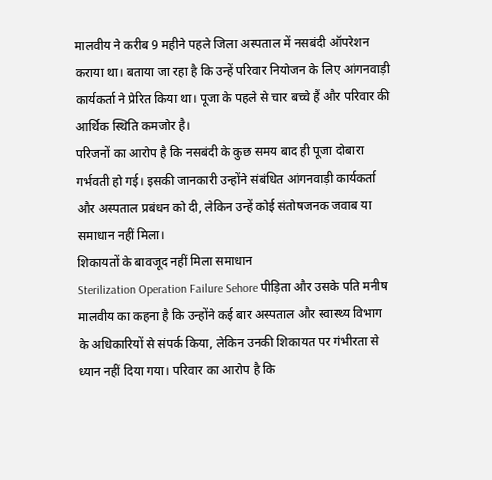मालवीय ने करीब 9 महीने पहले जिला अस्पताल में नसबंदी ऑपरेशन कराया था। बताया जा रहा है कि उन्हें परिवार नियोजन के लिए आंगनवाड़ी कार्यकर्ता ने प्रेरित किया था। पूजा के पहले से चार बच्चे हैं और परिवार की आर्थिक स्थिति कमजोर है।
परिजनों का आरोप है कि नसबंदी के कुछ समय बाद ही पूजा दोबारा गर्भवती हो गई। इसकी जानकारी उन्होंने संबंधित आंगनवाड़ी कार्यकर्ता और अस्पताल प्रबंधन को दी, लेकिन उन्हें कोई संतोषजनक जवाब या समाधान नहीं मिला।
शिकायतों के बावजूद नहीं मिला समाधान
Sterilization Operation Failure Sehore पीड़िता और उसके पति मनीष मालवीय का कहना है कि उन्होंने कई बार अस्पताल और स्वास्थ्य विभाग के अधिकारियों से संपर्क किया, लेकिन उनकी शिकायत पर गंभीरता से ध्यान नहीं दिया गया। परिवार का आरोप है कि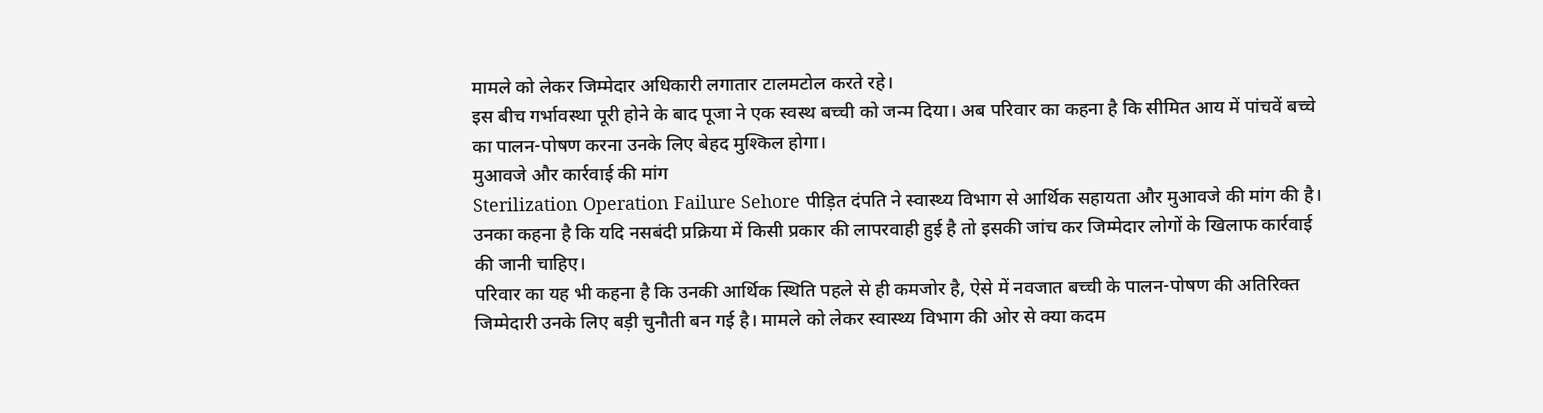मामले को लेकर जिम्मेदार अधिकारी लगातार टालमटोल करते रहे।
इस बीच गर्भावस्था पूरी होने के बाद पूजा ने एक स्वस्थ बच्ची को जन्म दिया। अब परिवार का कहना है कि सीमित आय में पांचवें बच्चे का पालन-पोषण करना उनके लिए बेहद मुश्किल होगा।
मुआवजे और कार्रवाई की मांग
Sterilization Operation Failure Sehore पीड़ित दंपति ने स्वास्थ्य विभाग से आर्थिक सहायता और मुआवजे की मांग की है। उनका कहना है कि यदि नसबंदी प्रक्रिया में किसी प्रकार की लापरवाही हुई है तो इसकी जांच कर जिम्मेदार लोगों के खिलाफ कार्रवाई की जानी चाहिए।
परिवार का यह भी कहना है कि उनकी आर्थिक स्थिति पहले से ही कमजोर है, ऐसे में नवजात बच्ची के पालन-पोषण की अतिरिक्त जिम्मेदारी उनके लिए बड़ी चुनौती बन गई है। मामले को लेकर स्वास्थ्य विभाग की ओर से क्या कदम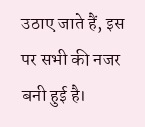उठाए जाते हैं, इस पर सभी की नजर बनी हुई है।